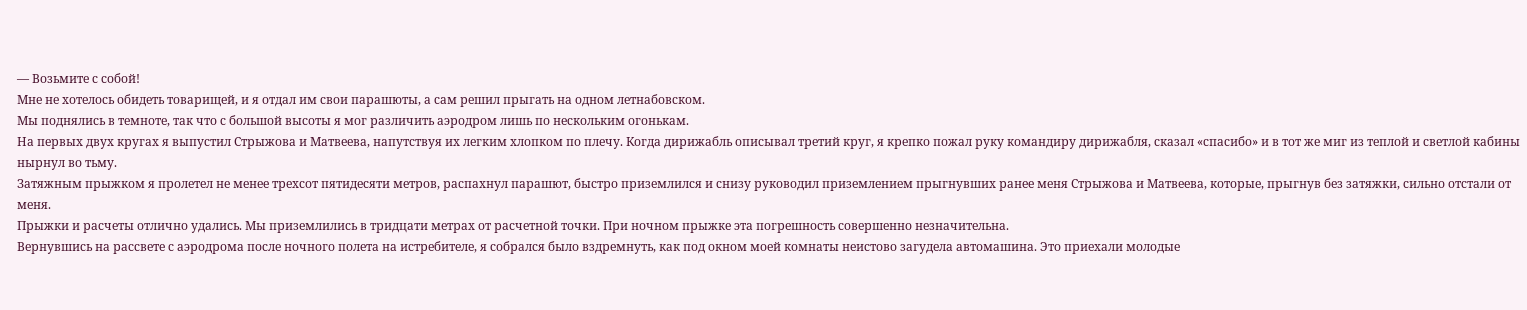— Возьмите с собой!
Мне не хотелось обидеть товарищей, и я отдал им свои парашюты, а сам решил прыгать на одном летнабовском.
Мы поднялись в темноте, так что с большой высоты я мог различить аэродром лишь по нескольким огонькам.
На первых двух кругах я выпустил Стрыжова и Матвеева, напутствуя их легким хлопком по плечу. Когда дирижабль описывал третий круг, я крепко пожал руку командиру дирижабля, сказал «спасибо» и в тот же миг из теплой и светлой кабины нырнул во тьму.
Затяжным прыжком я пролетел не менее трехсот пятидесяти метров, распахнул парашют, быстро приземлился и снизу руководил приземлением прыгнувших ранее меня Стрыжова и Матвеева, которые, прыгнув без затяжки, сильно отстали от меня.
Прыжки и расчеты отлично удались. Мы приземлились в тридцати метрах от расчетной точки. При ночном прыжке эта погрешность совершенно незначительна.
Вернувшись на рассвете с аэродрома после ночного полета на истребителе, я собрался было вздремнуть, как под окном моей комнаты неистово загудела автомашина. Это приехали молодые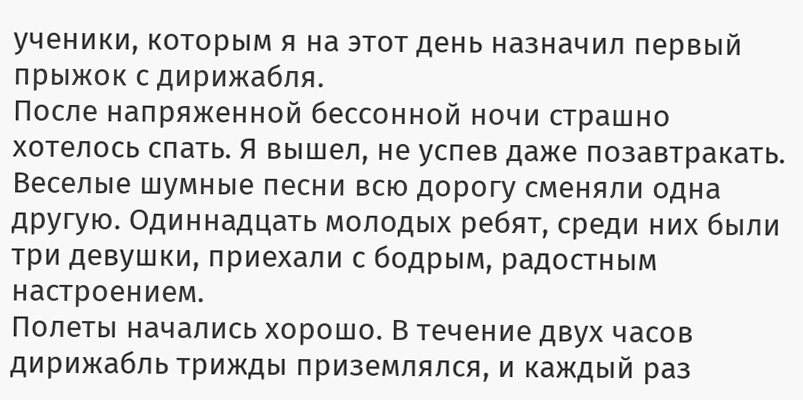ученики, которым я на этот день назначил первый прыжок с дирижабля.
После напряженной бессонной ночи страшно хотелось спать. Я вышел, не успев даже позавтракать.
Веселые шумные песни всю дорогу сменяли одна другую. Одиннадцать молодых ребят, среди них были три девушки, приехали с бодрым, радостным настроением.
Полеты начались хорошо. В течение двух часов дирижабль трижды приземлялся, и каждый раз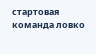стартовая команда ловко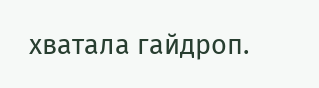хватала гайдроп.